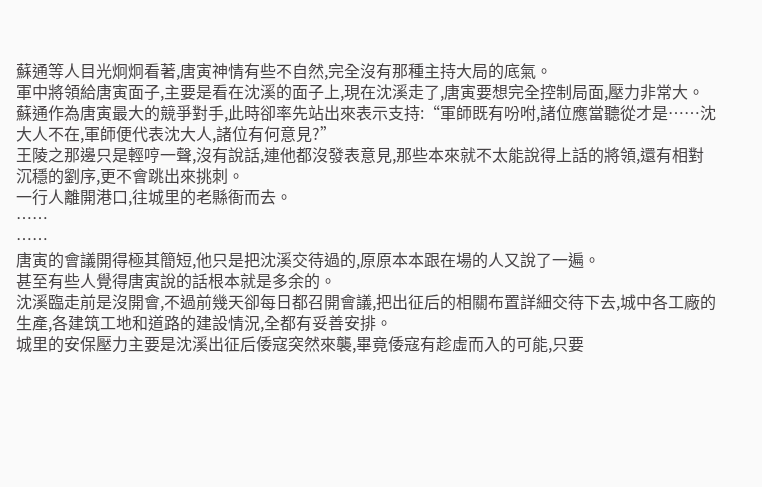蘇通等人目光炯炯看著,唐寅神情有些不自然,完全沒有那種主持大局的底氣。
軍中將領給唐寅面子,主要是看在沈溪的面子上,現在沈溪走了,唐寅要想完全控制局面,壓力非常大。
蘇通作為唐寅最大的競爭對手,此時卻率先站出來表示支持:“軍師既有吩咐,諸位應當聽從才是……沈大人不在,軍師便代表沈大人,諸位有何意見?”
王陵之那邊只是輕哼一聲,沒有說話,連他都沒發表意見,那些本來就不太能說得上話的將領,還有相對沉穩的劉序,更不會跳出來挑刺。
一行人離開港口,往城里的老縣衙而去。
……
……
唐寅的會議開得極其簡短,他只是把沈溪交待過的,原原本本跟在場的人又說了一遍。
甚至有些人覺得唐寅說的話根本就是多余的。
沈溪臨走前是沒開會,不過前幾天卻每日都召開會議,把出征后的相關布置詳細交待下去,城中各工廠的生產,各建筑工地和道路的建設情況,全都有妥善安排。
城里的安保壓力主要是沈溪出征后倭寇突然來襲,畢竟倭寇有趁虛而入的可能,只要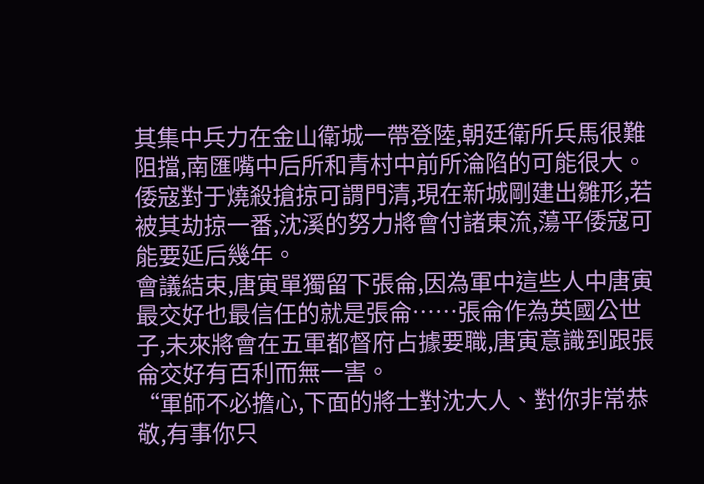其集中兵力在金山衛城一帶登陸,朝廷衛所兵馬很難阻擋,南匯嘴中后所和青村中前所淪陷的可能很大。
倭寇對于燒殺搶掠可謂門清,現在新城剛建出雛形,若被其劫掠一番,沈溪的努力將會付諸東流,蕩平倭寇可能要延后幾年。
會議結束,唐寅單獨留下張侖,因為軍中這些人中唐寅最交好也最信任的就是張侖……張侖作為英國公世子,未來將會在五軍都督府占據要職,唐寅意識到跟張侖交好有百利而無一害。
“軍師不必擔心,下面的將士對沈大人、對你非常恭敬,有事你只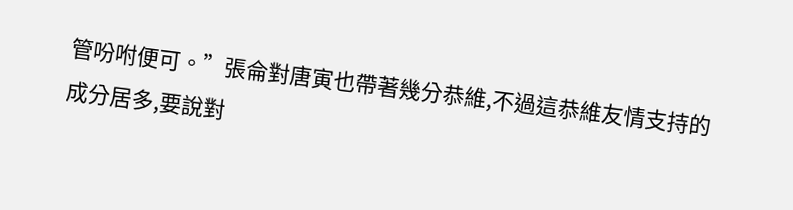管吩咐便可。”張侖對唐寅也帶著幾分恭維,不過這恭維友情支持的成分居多,要說對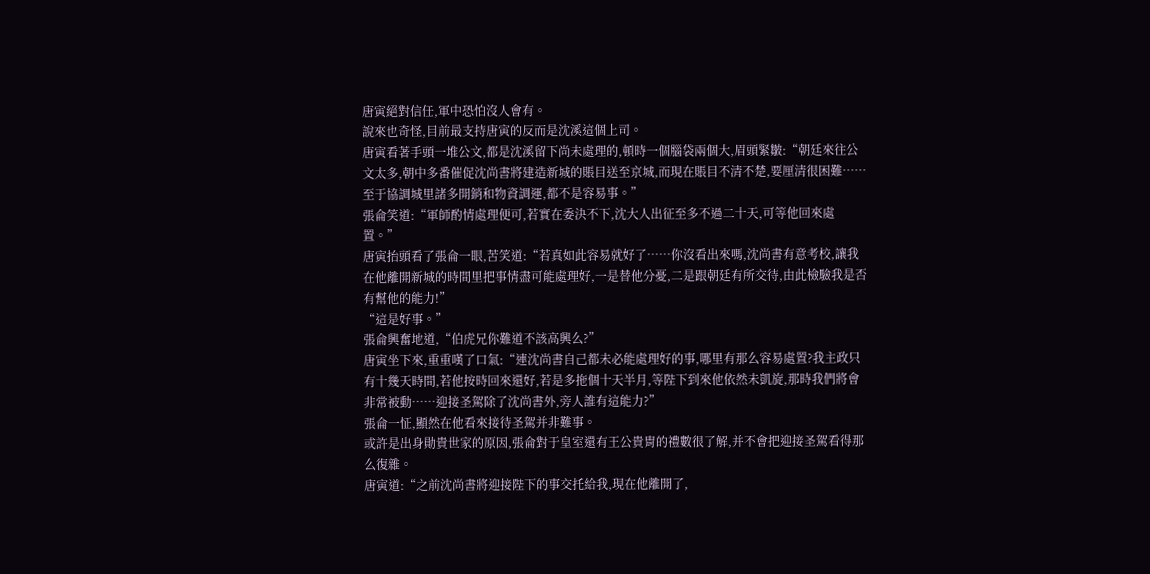唐寅絕對信任,軍中恐怕沒人會有。
說來也奇怪,目前最支持唐寅的反而是沈溪這個上司。
唐寅看著手頭一堆公文,都是沈溪留下尚未處理的,頓時一個腦袋兩個大,眉頭緊皺:“朝廷來往公文太多,朝中多番催促沈尚書將建造新城的賬目送至京城,而現在賬目不清不楚,要厘清很困難……至于協調城里諸多開銷和物資調運,都不是容易事。”
張侖笑道:“軍師酌情處理便可,若實在委決不下,沈大人出征至多不過二十天,可等他回來處置。”
唐寅抬頭看了張侖一眼,苦笑道:“若真如此容易就好了……你沒看出來嗎,沈尚書有意考校,讓我在他離開新城的時間里把事情盡可能處理好,一是替他分憂,二是跟朝廷有所交待,由此檢驗我是否有幫他的能力!”
“這是好事。”
張侖興奮地道,“伯虎兄你難道不該高興么?”
唐寅坐下來,重重嘆了口氣:“連沈尚書自己都未必能處理好的事,哪里有那么容易處置?我主政只有十幾天時間,若他按時回來還好,若是多拖個十天半月,等陛下到來他依然未凱旋,那時我們將會非常被動……迎接圣駕除了沈尚書外,旁人誰有這能力?”
張侖一怔,顯然在他看來接待圣駕并非難事。
或許是出身勛貴世家的原因,張侖對于皇室還有王公貴胄的禮數很了解,并不會把迎接圣駕看得那么復雜。
唐寅道:“之前沈尚書將迎接陛下的事交托給我,現在他離開了,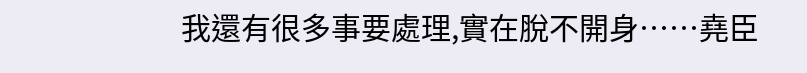我還有很多事要處理,實在脫不開身……堯臣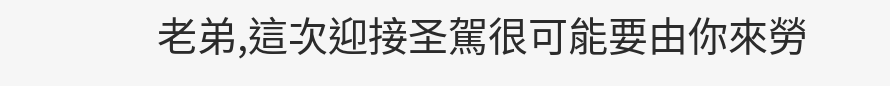老弟,這次迎接圣駕很可能要由你來勞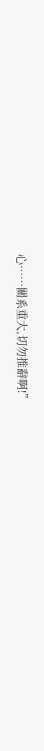心……關系重大,切勿推辭啊!”